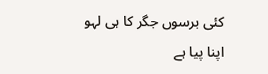کئی برسوں جگر کا ہی لہو اپنا پیا ہے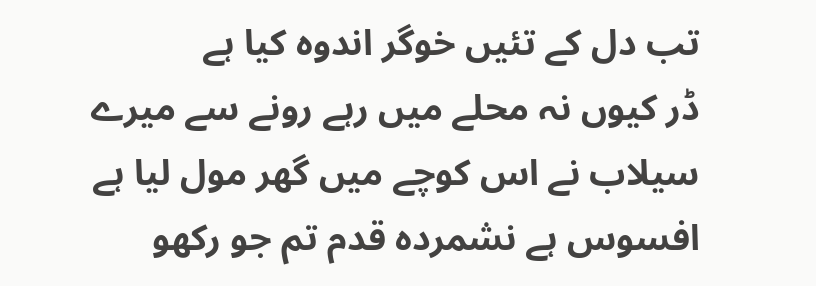تب دل کے تئیں خوگر اندوہ کیا ہے
ڈر کیوں نہ محلے میں رہے رونے سے میرے
سیلاب نے اس کوچے میں گھر مول لیا ہے
افسوس ہے نشمردہ قدم تم جو رکھو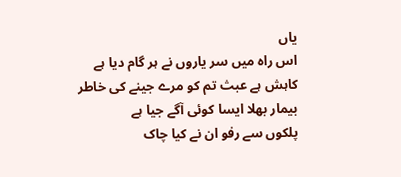یاں
اس راہ میں سر یاروں نے ہر گام دیا ہے
کاہش ہے عبث تم کو مرے جینے کی خاطر
بیمار بھلا ایسا کوئی آگے جیا ہے
پلکوں سے رفو ان نے کیا چاک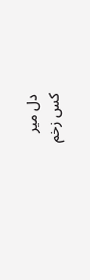دل میر
کس زخم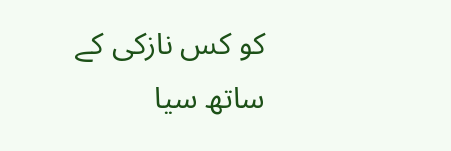کو کس نازکی کے ساتھ سیا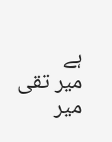ہے
میر تقی میر